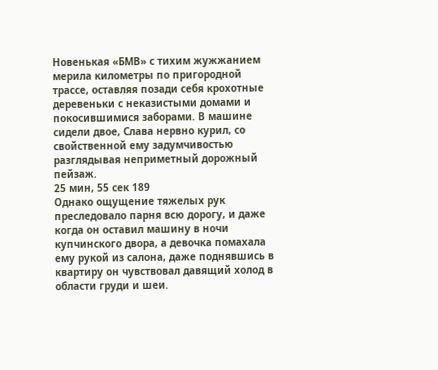Новенькая «БМВ» с тихим жужжанием мерила километры по пригородной трассе, оставляя позади себя крохотные деревеньки с неказистыми домами и покосившимися заборами. В машине сидели двое, Слава нервно курил, со свойственной ему задумчивостью разглядывая неприметный дорожный пейзаж.
25 мин, 55 сек 189
Однако ощущение тяжелых рук преследовало парня всю дорогу, и даже когда он оставил машину в ночи купчинского двора, а девочка помахала ему рукой из салона, даже поднявшись в квартиру он чувствовал давящий холод в области груди и шеи.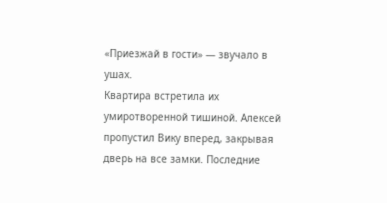«Приезжай в гости» — звучало в ушах.
Квартира встретила их умиротворенной тишиной. Алексей пропустил Вику вперед, закрывая дверь на все замки. Последние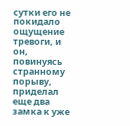сутки его не покидало ощущение тревоги, и он, повинуясь странному порыву, приделал еще два замка к уже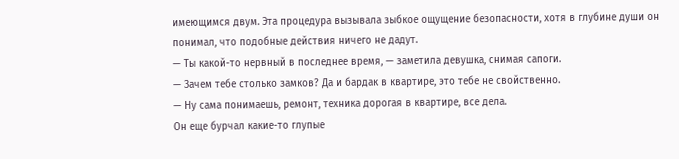имеющимся двум. Эта процедура вызывала зыбкое ощущение безопасности, хотя в глубине души он понимал, что подобные действия ничего не дадут.
— Ты какой-то нервный в последнее время, — заметила девушка, снимая сапоги.
— Зачем тебе столько замков? Да и бардак в квартире, это тебе не свойственно.
— Ну сама понимаешь, ремонт, техника дорогая в квартире, все дела.
Он еще бурчал какие-то глупые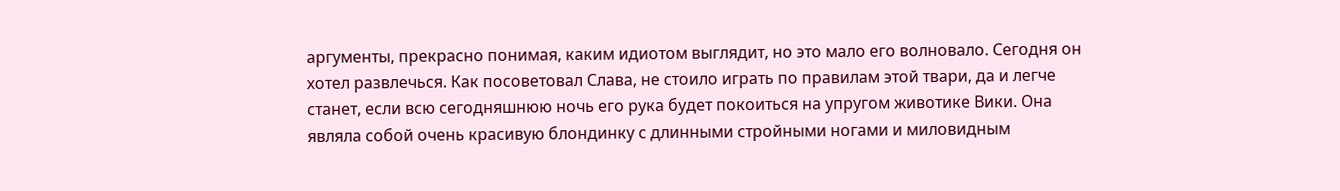аргументы, прекрасно понимая, каким идиотом выглядит, но это мало его волновало. Сегодня он хотел развлечься. Как посоветовал Слава, не стоило играть по правилам этой твари, да и легче станет, если всю сегодняшнюю ночь его рука будет покоиться на упругом животике Вики. Она являла собой очень красивую блондинку с длинными стройными ногами и миловидным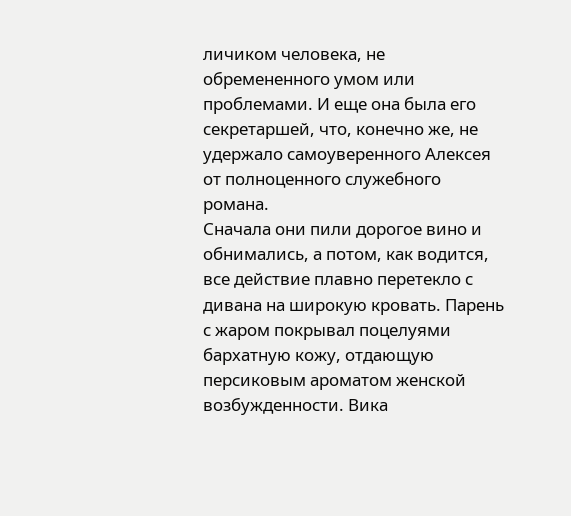личиком человека, не обремененного умом или проблемами. И еще она была его секретаршей, что, конечно же, не удержало самоуверенного Алексея от полноценного служебного романа.
Сначала они пили дорогое вино и обнимались, а потом, как водится, все действие плавно перетекло с дивана на широкую кровать. Парень с жаром покрывал поцелуями бархатную кожу, отдающую персиковым ароматом женской возбужденности. Вика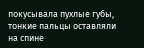покусывала пухлые губы, тонкие пальцы оставляли на спине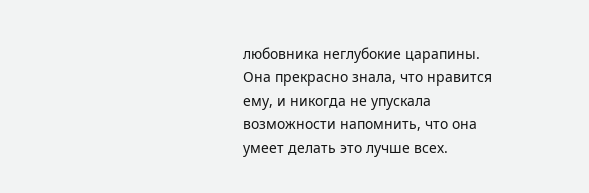любовника неглубокие царапины. Она прекрасно знала, что нравится ему, и никогда не упускала возможности напомнить, что она умеет делать это лучше всех.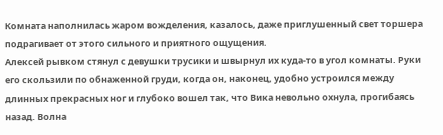Комната наполнилась жаром вожделения, казалось, даже приглушенный свет торшера подрагивает от этого сильного и приятного ощущения.
Алексей рывком стянул с девушки трусики и швырнул их куда-то в угол комнаты. Руки его скользили по обнаженной груди, когда он, наконец, удобно устроился между длинных прекрасных ног и глубоко вошел так, что Вика невольно охнула, прогибаясь назад. Волна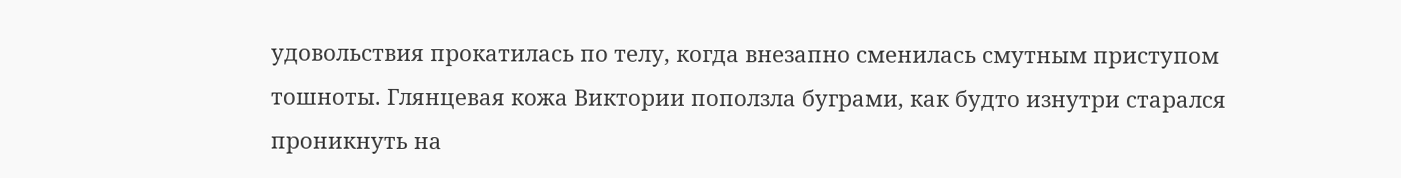удовольствия прокатилась по телу, когда внезапно сменилась смутным приступом тошноты. Глянцевая кожа Виктории поползла буграми, как будто изнутри старался проникнуть на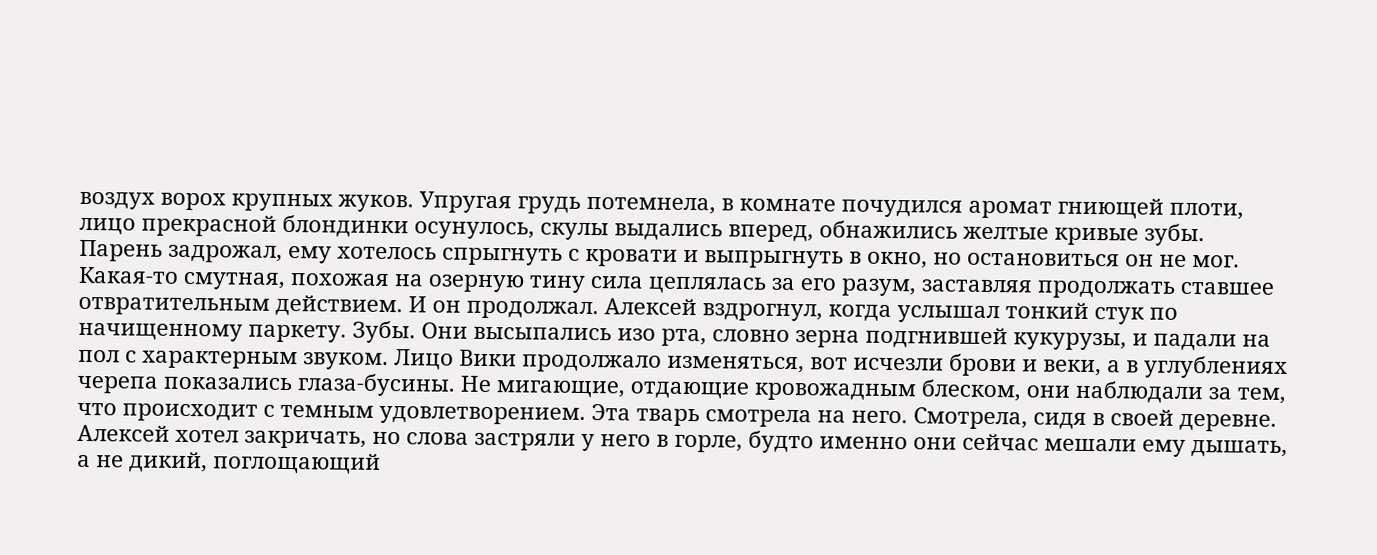воздух ворох крупных жуков. Упругая грудь потемнела, в комнате почудился аромат гниющей плоти, лицо прекрасной блондинки осунулось, скулы выдались вперед, обнажились желтые кривые зубы.
Парень задрожал, ему хотелось спрыгнуть с кровати и выпрыгнуть в окно, но остановиться он не мог. Какая-то смутная, похожая на озерную тину сила цеплялась за его разум, заставляя продолжать ставшее отвратительным действием. И он продолжал. Алексей вздрогнул, когда услышал тонкий стук по начищенному паркету. Зубы. Они высыпались изо рта, словно зерна подгнившей кукурузы, и падали на пол с характерным звуком. Лицо Вики продолжало изменяться, вот исчезли брови и веки, а в углублениях черепа показались глаза-бусины. Не мигающие, отдающие кровожадным блеском, они наблюдали за тем, что происходит с темным удовлетворением. Эта тварь смотрела на него. Смотрела, сидя в своей деревне.
Алексей хотел закричать, но слова застряли у него в горле, будто именно они сейчас мешали ему дышать, а не дикий, поглощающий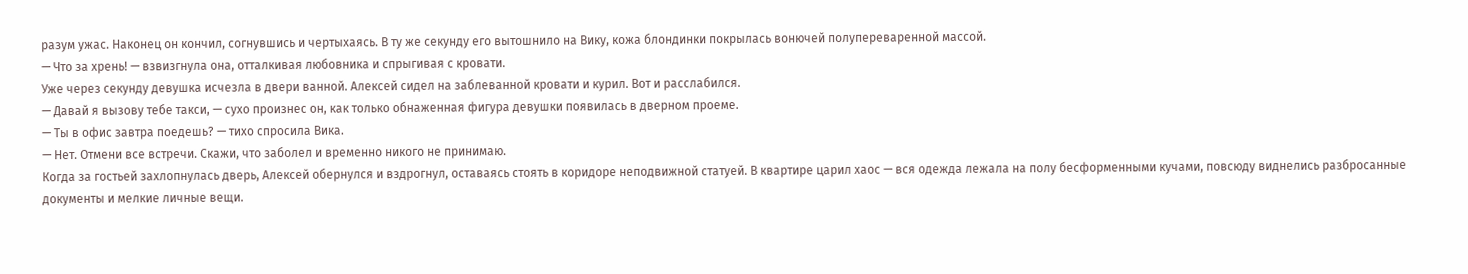разум ужас. Наконец он кончил, согнувшись и чертыхаясь. В ту же секунду его вытошнило на Вику, кожа блондинки покрылась вонючей полупереваренной массой.
— Что за хрень! — взвизгнула она, отталкивая любовника и спрыгивая с кровати.
Уже через секунду девушка исчезла в двери ванной. Алексей сидел на заблеванной кровати и курил. Вот и расслабился.
— Давай я вызову тебе такси, — сухо произнес он, как только обнаженная фигура девушки появилась в дверном проеме.
— Ты в офис завтра поедешь? — тихо спросила Вика.
— Нет. Отмени все встречи. Скажи, что заболел и временно никого не принимаю.
Когда за гостьей захлопнулась дверь, Алексей обернулся и вздрогнул, оставаясь стоять в коридоре неподвижной статуей. В квартире царил хаос — вся одежда лежала на полу бесформенными кучами, повсюду виднелись разбросанные документы и мелкие личные вещи.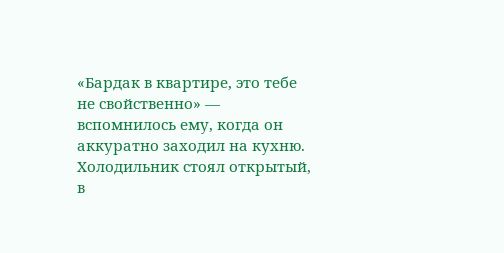«Бардак в квартире, это тебе не свойственно» — вспомнилось ему, когда он аккуратно заходил на кухню. Холодильник стоял открытый, в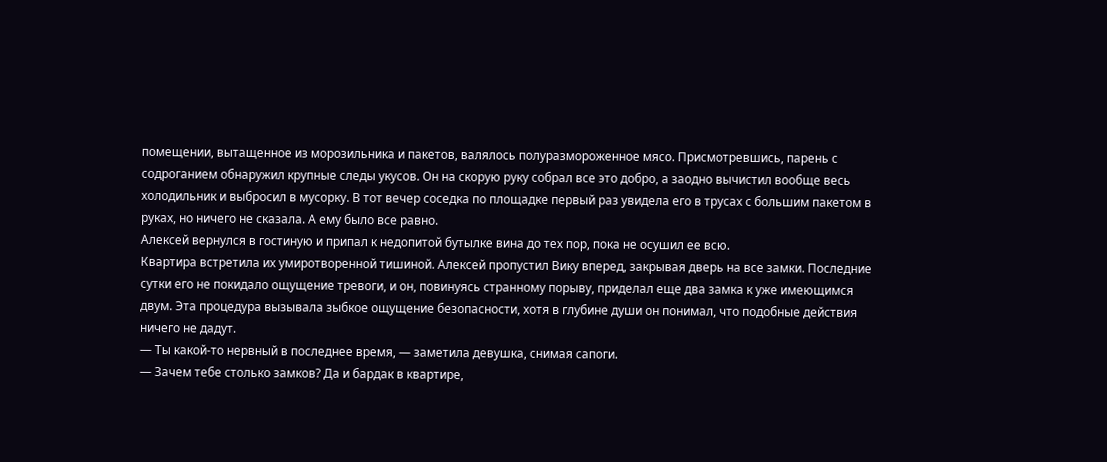помещении, вытащенное из морозильника и пакетов, валялось полуразмороженное мясо. Присмотревшись, парень с содроганием обнаружил крупные следы укусов. Он на скорую руку собрал все это добро, а заодно вычистил вообще весь холодильник и выбросил в мусорку. В тот вечер соседка по площадке первый раз увидела его в трусах с большим пакетом в руках, но ничего не сказала. А ему было все равно.
Алексей вернулся в гостиную и припал к недопитой бутылке вина до тех пор, пока не осушил ее всю.
Квартира встретила их умиротворенной тишиной. Алексей пропустил Вику вперед, закрывая дверь на все замки. Последние сутки его не покидало ощущение тревоги, и он, повинуясь странному порыву, приделал еще два замка к уже имеющимся двум. Эта процедура вызывала зыбкое ощущение безопасности, хотя в глубине души он понимал, что подобные действия ничего не дадут.
— Ты какой-то нервный в последнее время, — заметила девушка, снимая сапоги.
— Зачем тебе столько замков? Да и бардак в квартире,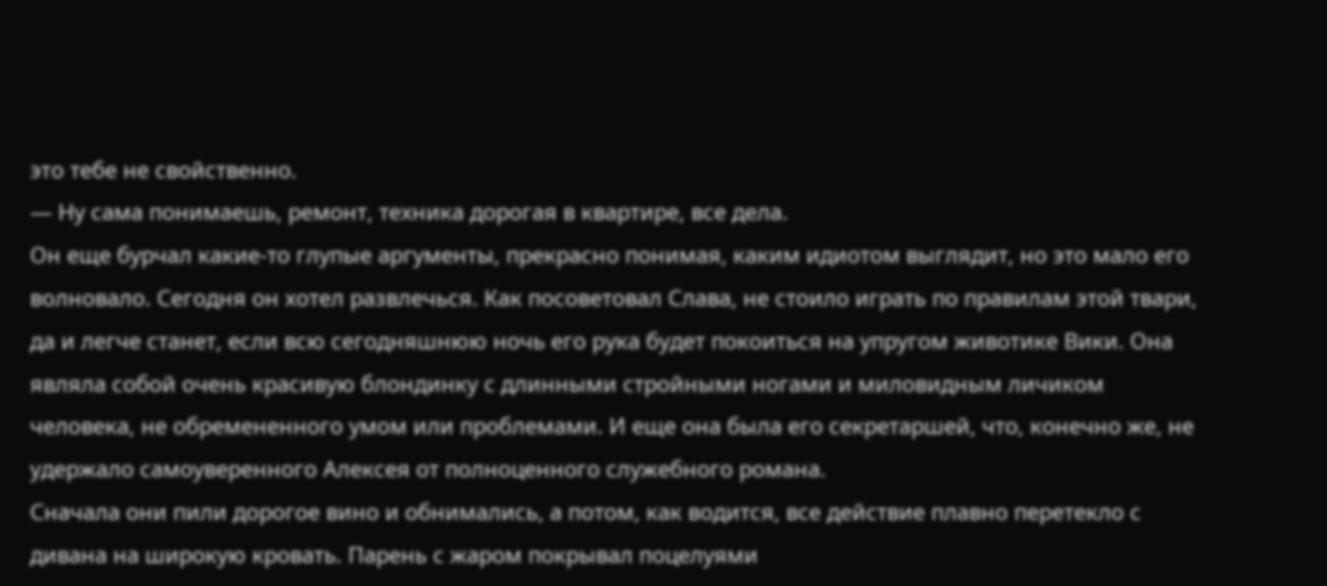это тебе не свойственно.
— Ну сама понимаешь, ремонт, техника дорогая в квартире, все дела.
Он еще бурчал какие-то глупые аргументы, прекрасно понимая, каким идиотом выглядит, но это мало его волновало. Сегодня он хотел развлечься. Как посоветовал Слава, не стоило играть по правилам этой твари, да и легче станет, если всю сегодняшнюю ночь его рука будет покоиться на упругом животике Вики. Она являла собой очень красивую блондинку с длинными стройными ногами и миловидным личиком человека, не обремененного умом или проблемами. И еще она была его секретаршей, что, конечно же, не удержало самоуверенного Алексея от полноценного служебного романа.
Сначала они пили дорогое вино и обнимались, а потом, как водится, все действие плавно перетекло с дивана на широкую кровать. Парень с жаром покрывал поцелуями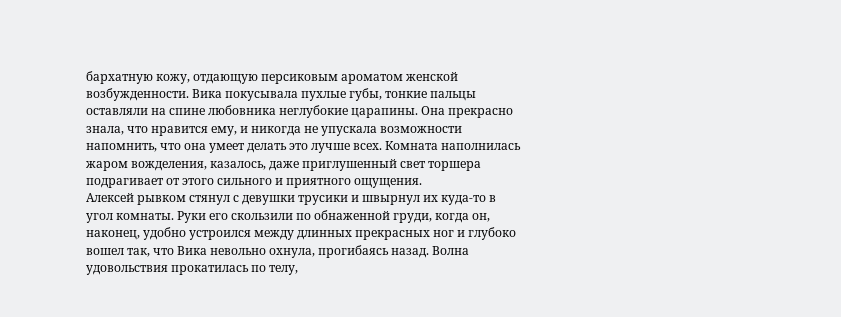бархатную кожу, отдающую персиковым ароматом женской возбужденности. Вика покусывала пухлые губы, тонкие пальцы оставляли на спине любовника неглубокие царапины. Она прекрасно знала, что нравится ему, и никогда не упускала возможности напомнить, что она умеет делать это лучше всех. Комната наполнилась жаром вожделения, казалось, даже приглушенный свет торшера подрагивает от этого сильного и приятного ощущения.
Алексей рывком стянул с девушки трусики и швырнул их куда-то в угол комнаты. Руки его скользили по обнаженной груди, когда он, наконец, удобно устроился между длинных прекрасных ног и глубоко вошел так, что Вика невольно охнула, прогибаясь назад. Волна удовольствия прокатилась по телу,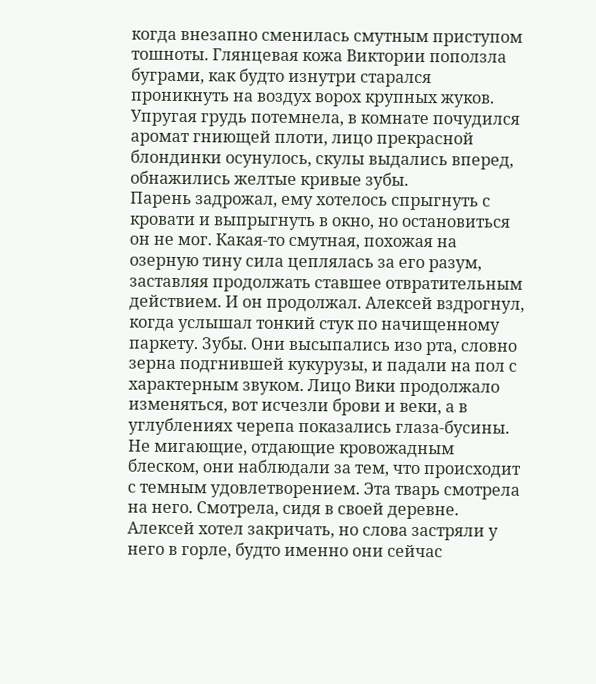когда внезапно сменилась смутным приступом тошноты. Глянцевая кожа Виктории поползла буграми, как будто изнутри старался проникнуть на воздух ворох крупных жуков. Упругая грудь потемнела, в комнате почудился аромат гниющей плоти, лицо прекрасной блондинки осунулось, скулы выдались вперед, обнажились желтые кривые зубы.
Парень задрожал, ему хотелось спрыгнуть с кровати и выпрыгнуть в окно, но остановиться он не мог. Какая-то смутная, похожая на озерную тину сила цеплялась за его разум, заставляя продолжать ставшее отвратительным действием. И он продолжал. Алексей вздрогнул, когда услышал тонкий стук по начищенному паркету. Зубы. Они высыпались изо рта, словно зерна подгнившей кукурузы, и падали на пол с характерным звуком. Лицо Вики продолжало изменяться, вот исчезли брови и веки, а в углублениях черепа показались глаза-бусины. Не мигающие, отдающие кровожадным блеском, они наблюдали за тем, что происходит с темным удовлетворением. Эта тварь смотрела на него. Смотрела, сидя в своей деревне.
Алексей хотел закричать, но слова застряли у него в горле, будто именно они сейчас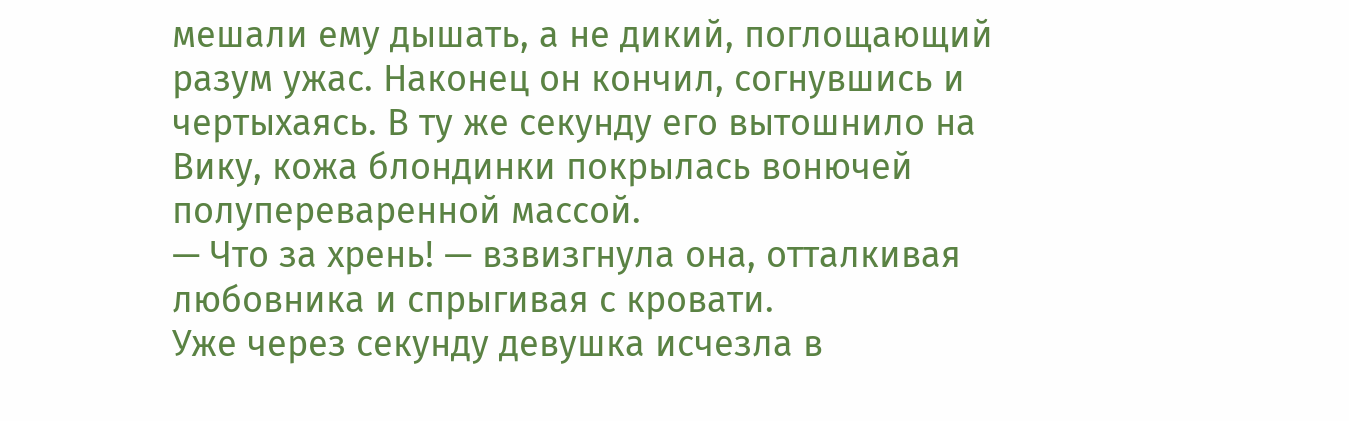мешали ему дышать, а не дикий, поглощающий разум ужас. Наконец он кончил, согнувшись и чертыхаясь. В ту же секунду его вытошнило на Вику, кожа блондинки покрылась вонючей полупереваренной массой.
— Что за хрень! — взвизгнула она, отталкивая любовника и спрыгивая с кровати.
Уже через секунду девушка исчезла в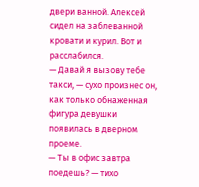двери ванной. Алексей сидел на заблеванной кровати и курил. Вот и расслабился.
— Давай я вызову тебе такси, — сухо произнес он, как только обнаженная фигура девушки появилась в дверном проеме.
— Ты в офис завтра поедешь? — тихо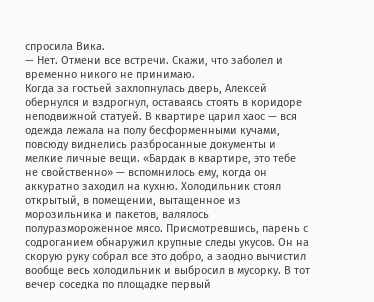спросила Вика.
— Нет. Отмени все встречи. Скажи, что заболел и временно никого не принимаю.
Когда за гостьей захлопнулась дверь, Алексей обернулся и вздрогнул, оставаясь стоять в коридоре неподвижной статуей. В квартире царил хаос — вся одежда лежала на полу бесформенными кучами, повсюду виднелись разбросанные документы и мелкие личные вещи. «Бардак в квартире, это тебе не свойственно» — вспомнилось ему, когда он аккуратно заходил на кухню. Холодильник стоял открытый, в помещении, вытащенное из морозильника и пакетов, валялось полуразмороженное мясо. Присмотревшись, парень с содроганием обнаружил крупные следы укусов. Он на скорую руку собрал все это добро, а заодно вычистил вообще весь холодильник и выбросил в мусорку. В тот вечер соседка по площадке первый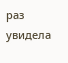раз увидела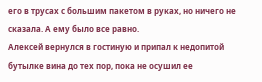его в трусах с большим пакетом в руках, но ничего не сказала. А ему было все равно.
Алексей вернулся в гостиную и припал к недопитой бутылке вина до тех пор, пока не осушил ее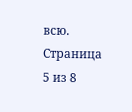всю.
Страница 5 из 8